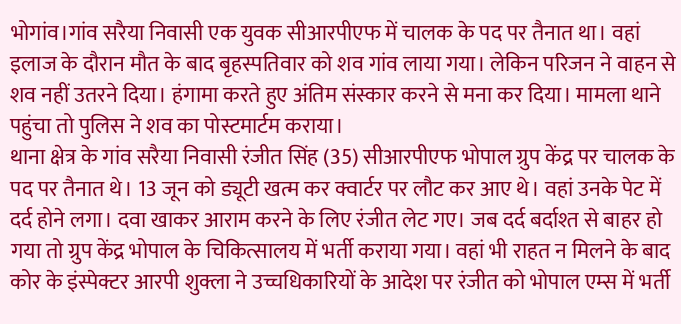भोगांव।गांव सरैया निवासी एक युवक सीआरपीएफ में चालक के पद पर तैनात था। वहां इलाज के दौरान मौत के बाद बृहस्पतिवार को शव गांव लाया गया। लेकिन परिजन ने वाहन से शव नहीं उतरने दिया। हंगामा करते हुए अंतिम संस्कार करने से मना कर दिया। मामला थाने पहुंचा तो पुलिस ने शव का पोस्टमार्टम कराया।
थाना क्षेत्र के गांव सरैया निवासी रंजीत सिंह (35) सीआरपीएफ भोपाल ग्रुप केंद्र पर चालक के पद पर तैनात थे। 13 जून को ड्यूटी खत्म कर क्वार्टर पर लौट कर आए थे। वहां उनके पेट में दर्द होने लगा। दवा खाकर आराम करने के लिए रंजीत लेट गए। जब दर्द बर्दाश्त से बाहर हो गया तो ग्रुप केंद्र भोपाल के चिकित्सालय में भर्ती कराया गया। वहां भी राहत न मिलने के बाद कोर के इंस्पेक्टर आरपी शुक्ला ने उच्चधिकारियों के आदेश पर रंजीत को भोपाल एम्स में भर्ती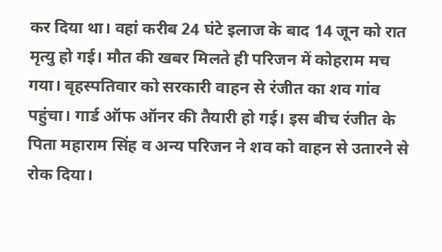कर दिया था। वहां करीब 24 घंटे इलाज के बाद 14 जून को रात मृत्यु हो गई। मौत की खबर मिलते ही परिजन में कोहराम मच गया। बृहस्पतिवार को सरकारी वाहन से रंजीत का शव गांव पहुंचा। गार्ड ऑफ ऑनर की तैयारी हो गई। इस बीच रंजीत के पिता महाराम सिंह व अन्य परिजन ने शव को वाहन से उतारने से रोक दिया।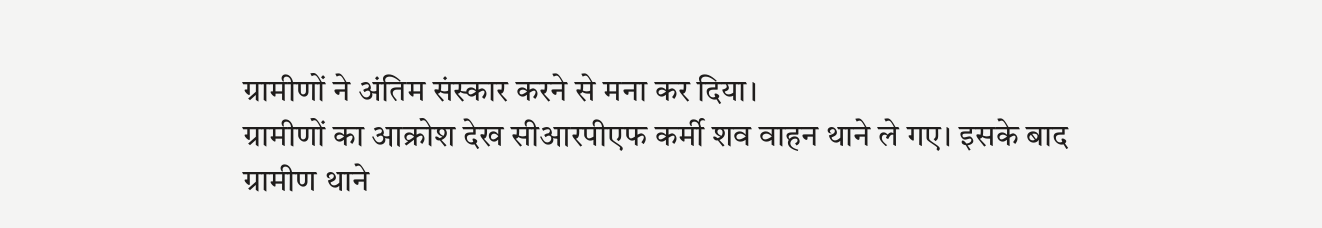ग्रामीणों ने अंतिम संस्कार करने से मना कर दिया।
ग्रामीणों का आक्रोश देख सीआरपीएफ कर्मी शव वाहन थाने ले गए। इसके बाद ग्रामीण थाने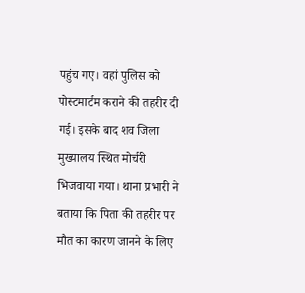पहुंच गए। वहां पुलिस को पोस्टमार्टम कराने की तहरीर दी गई। इसके बाद शव जिला मुख्यालय स्थित मोर्चरी भिजवाया गया। थाना प्रभारी ने बताया कि पिता की तहरीर पर मौत का कारण जानने के लिए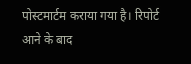पोस्टमार्टम कराया गया है। रिपोर्ट आने के बाद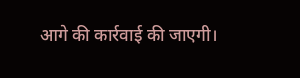आगे की कार्रवाई की जाएगी।